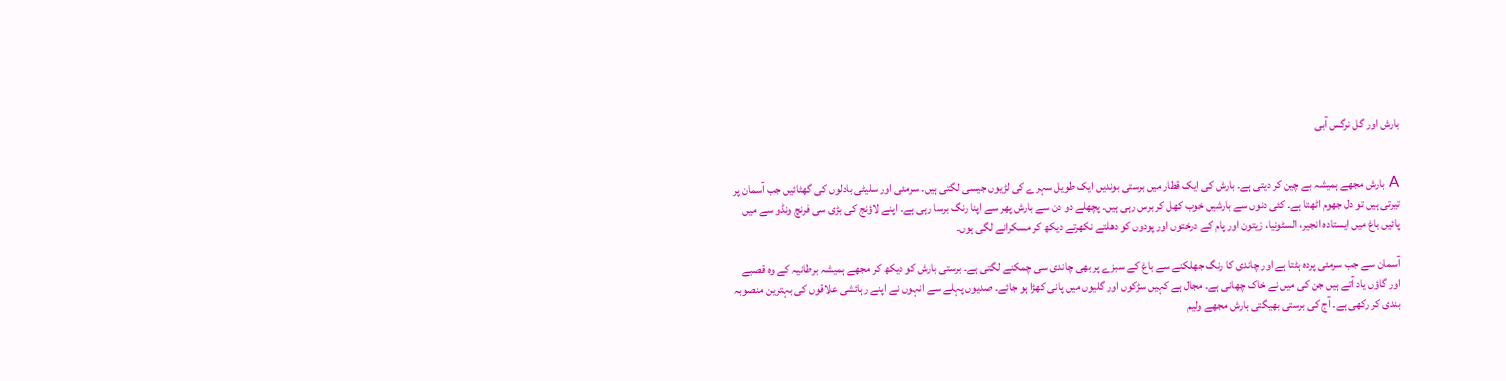بارش اور گل نرگس آبی


A بارش مجھے ہمیشہ بے چین کر دیتی ہے۔ بارش کی ایک قطار میں برستی بوندیں ایک طویل سہرے کی لڑیوں جیسی لگتی ہیں۔ سرمئی اور سلیٹی بادلوں کی گھٹائیں جب آسمان پر تیرتی ہیں تو دل جھوم اٹھتا ہے۔ کئی دنوں سے بارشیں خوب کھل کر برس رہی ہیں۔ پچھلے دو دن سے بارش پھر سے اپنا رنگ برسا رہی ہے۔ اپنے لاؤنج کی بڑی سی فرنچ ونڈو سے میں پائیں باغ میں ایستادہ انجیر، السٹونیا، زیتون اور پام کے درختوں اور پودوں کو دھلتے نکھرتے دیکھ کر مسکرانے لگی ہوں۔

آسمان سے جب سرمئی پردہ ہٹتا ہے اور چاندی کا رنگ جھلکنے سے باغ کے سبزے پر بھی چاندی سی چمکنے لگتی ہے۔ برستی بارش کو دیکھ کر مجھے ہمیشہ برطانیہ کے وہ قصبے اور گاؤں یاد آتے ہیں جن کی میں نے خاک چھانی ہے۔ مجال ہے کہیں سڑکوں اور گلیوں میں پانی کھڑا ہو جائے۔ صدیوں پہلے سے انہوں نے اپنے رہائشی علاقوں کی بہترین منصوبہ بندی کر رکھی ہے۔ آج کی برستی بھیگتی بارش مجھے ولیم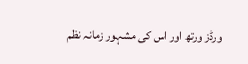ورڈز ورتھ اور اس کی مشہور زمانہ نظم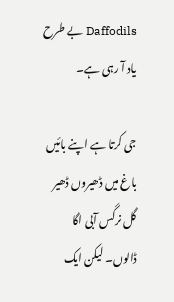Daffodils بے طرح یاد آ رہی ہے۔

جی کرتا ہے اپنے بائیں باغ میں ڈھیروں ڈھیر گل نرگس آبی اگا ڈالوں۔ لیکن ایک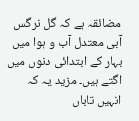مضائقہ ہے کہ گل نرگس آبی معتدل آب و ہوا میں بہار کے ابتدائی دنوں میں اگتے ہیں۔ مزید یہ کہ انہیں تاباں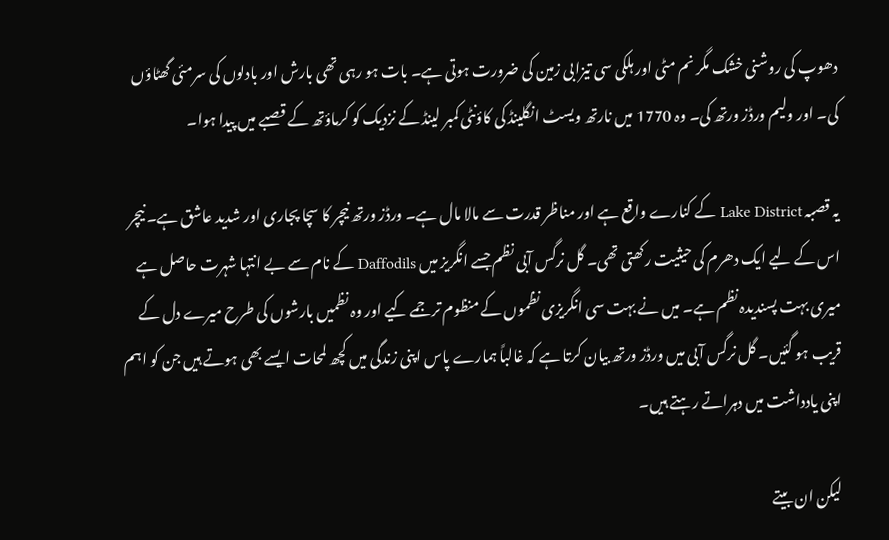دھوپ کی روشنی خشک مگر نم مٹی اور ہلکی سی تیزابی زمین کی ضرورت ہوتی ہے۔ بات ہو رہی تھی بارش اور بادلوں کی سرمئی گھٹاؤں کی۔ اور ولیم ورڈز ورتھ کی۔ وہ 1770 میں نارتھ ویسٹ انگلینڈ کی کاؤنٹی کمبر لینڈ کے نزدیک کو کرماؤتھ کے قصبے میں پیدا ہوا۔

یہ قصبہ Lake District کے کنارے واقع ہے اور مناظر قدرت سے مالا مال ہے۔ ورڈز ورتھ نیچر کا سچا پجاری اور شدید عاشق ہے۔ نیچر اس کے لیے ایک دھرم کی حیثیت رکھتی تھی۔ گل نرگس آبی نظم جسے انگریز میں Daffodils کے نام سے بے انتہا شہرت حاصل ہے میری بہت پسندیدہ نظم ہے۔ میں نے بہت سی انگریزی نظموں کے منظوم ترجمے کیے اور وہ نظمیں بارشوں کی طرح میرے دل کے قریب ہو گئیں۔ گل نرگس آبی میں ورڈز ورتھ بیان کرتا ہے کہ غالباً ہمارے پاس اپنی زندگی میں کچھ لمحات ایسے بھی ہوتے ہیں جن کو اہم اپنی یادداشت میں دہراتے رہتے ہیں۔

لیکن ان بیتے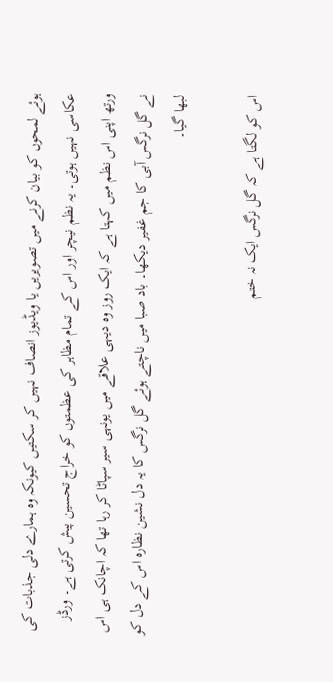ہوئے لمحوں کو بیان کرنے میں تصویریں یا ویڈیوز انصاف نہیں کر سکتیں کیونکہ وہ ہمارے دلی جذبات کی عکاسی نہیں ہوتی۔ یہ نظم نیچر اور اس کے تمام مظاہر کی عظمتوں کو خراج تحسین پیش کرتی ہے۔ ورڈز ورتھ اپنی اس نظم میں کہتا ہے کہ ایک روز وہ دیہی علاقے میں یونہی سیر سپاٹا کر رہا تھا کہ اچانک ہی اس نے گل نرگس آبی کا جم غفیر دیکھا۔ باد صبا میں ناچتے ہوئے گل نرگس کا یہ دل نشین نظارہ اس کے دل کو لبھا گیا۔

اس کو لگتا ہے کہ گل نرگس ایک نہ ختم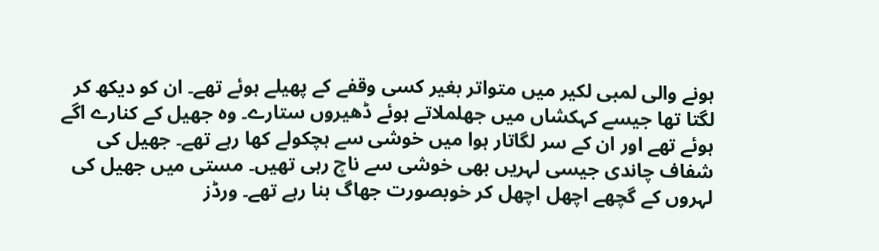ہونے والی لمبی لکیر میں متواتر بغیر کسی وقفے کے پھیلے ہوئے تھے۔ ان کو دیکھ کر لگتا تھا جیسے کہکشاں میں جھلملاتے ہوئے ڈھیروں ستارے۔ وہ جھیل کے کنارے اگے ہوئے تھے اور ان کے سر لگاتار ہوا میں خوشی سے ہچکولے کھا رہے تھے۔ جھیل کی شفاف چاندی جیسی لہریں بھی خوشی سے ناچ رہی تھیں۔ مستی میں جھیل کی لہروں کے گچھے اچھل اچھل کر خوبصورت جھاگ بنا رہے تھے۔ ورڈز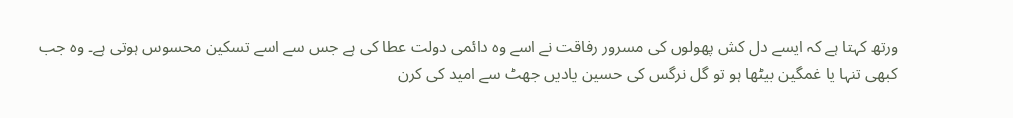ورتھ کہتا ہے کہ ایسے دل کش پھولوں کی مسرور رفاقت نے اسے وہ دائمی دولت عطا کی ہے جس سے اسے تسکین محسوس ہوتی ہے۔ وہ جب کبھی تنہا یا غمگین بیٹھا ہو تو گل نرگس کی حسین یادیں جھٹ سے امید کی کرن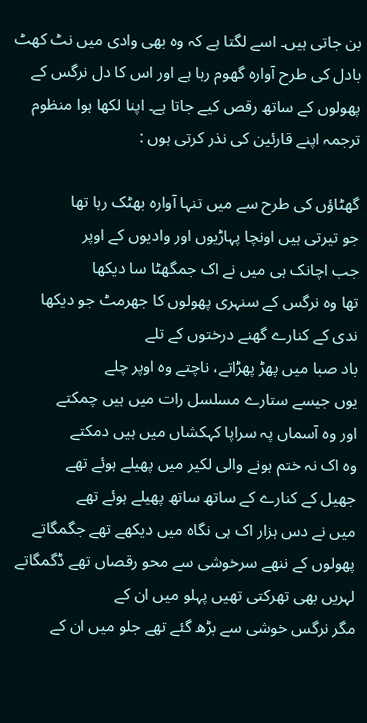بن جاتی ہیں۔ اسے لگتا ہے کہ وہ بھی وادی میں نٹ کھٹ بادل کی طرح آوارہ گھوم رہا ہے اور اس کا دل نرگس کے پھولوں کے ساتھ رقص کیے جاتا ہے۔ اپنا لکھا ہوا منظوم ترجمہ اپنے قارئین کی نذر کرتی ہوں :

گھٹاؤں کی طرح سے میں تنہا آوارہ بھٹک رہا تھا
جو تیرتی ہیں اونچا پہاڑیوں اور وادیوں کے اوپر
جب اچانک ہی میں نے اک جمگھٹا سا دیکھا
تھا وہ نرگس کے سنہری پھولوں کا جھرمٹ جو دیکھا
ندی کے کنارے گھنے درختوں کے تلے
باد صبا میں پھڑ پھڑاتے، ناچتے وہ اوپر چلے
یوں جیسے ستارے مسلسل رات میں ہیں چمکتے
اور وہ آسماں پہ سراپا کہکشاں میں ہیں دمکتے
وہ اک نہ ختم ہونے والی لکیر میں پھیلے ہوئے تھے
جھیل کے کنارے کے ساتھ ساتھ پھیلے ہوئے تھے
میں نے دس ہزار اک ہی نگاہ میں دیکھے تھے جگمگاتے
پھولوں کے ننھے سرخوشی سے محو رقصاں تھے ڈگمگاتے
لہریں بھی تھرکتی تھیں پہلو میں ان کے
مگر نرگس خوشی سے بڑھ گئے تھے جلو میں ان کے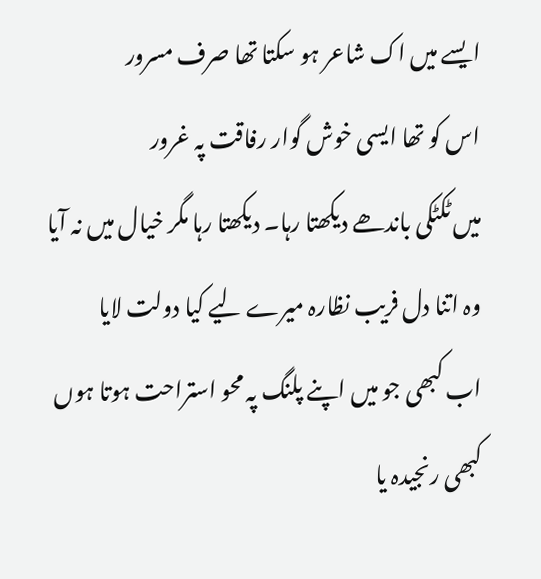ایسے میں اک شاعر ہو سکتا تھا صرف مسرور
اس کو تھا ایسی خوش گوار رفاقت پہ غرور
میں ٹکٹکی باندھے دیکھتا رہا۔ دیکھتا رہا مگر خیال میں نہ آیا
وہ اتنا دل فریب نظارہ میرے لیے کیا دولت لایا
اب کبھی جو میں اپنے پلنگ پہ محو استراحت ہوتا ہوں
کبھی رنجیدہ یا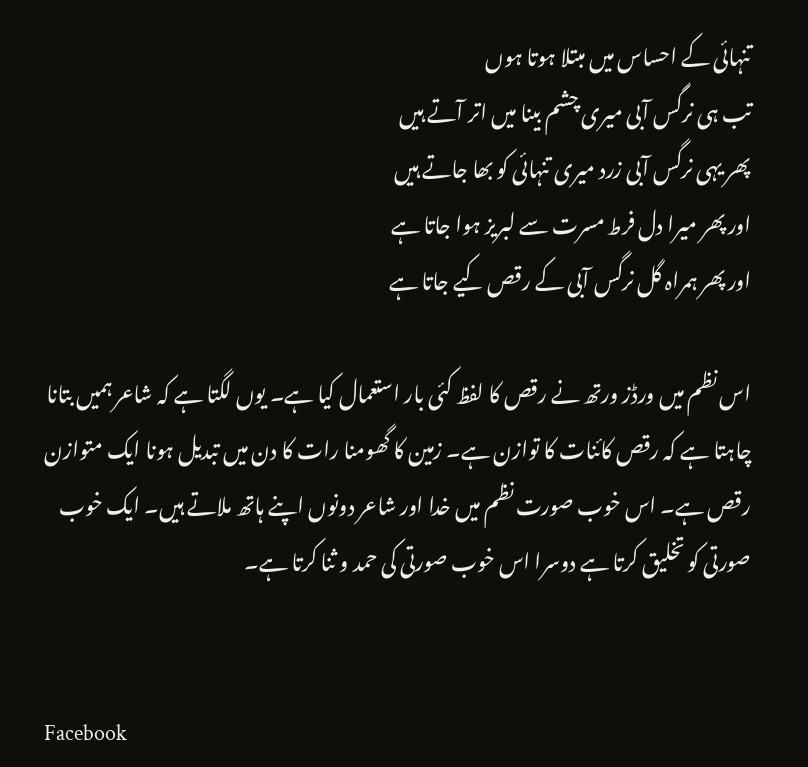تنہائی کے احساس میں مبتلا ہوتا ہوں
تب ہی نرگس آبی میری چشم بینا میں اتر آتے ہیں
پھر یہی نرگس آبی زرد میری تنہائی کو بھا جاتے ہیں
اور پھر میرا دل فرط مسرت سے لبریز ہوا جاتا ہے
اور پھر ہمراہ گل نرگس آبی کے رقص کیے جاتا ہے

اس نظم میں ورڈز ورتھ نے رقص کا لفظ کئی بار استعمال کیا ہے۔ یوں لگتا ہے کہ شاعر ہمیں بتانا چاہتا ہے کہ رقص کائنات کا توازن ہے۔ زمین کا گھومنا رات کا دن میں تبدیل ہونا ایک متوازن رقص ہے۔ اس خوب صورت نظم میں خدا اور شاعر دونوں اپنے ہاتھ ملاتے ہیں۔ ایک خوب صورتی کو تخلیق کرتا ہے دوسرا اس خوب صورتی کی حمد و ثنا کرتا ہے۔


Facebook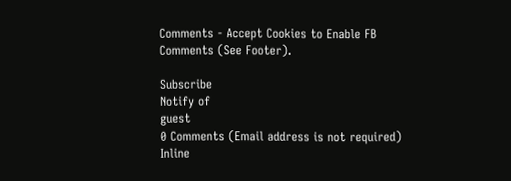Comments - Accept Cookies to Enable FB Comments (See Footer).

Subscribe
Notify of
guest
0 Comments (Email address is not required)
Inline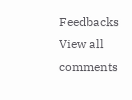Feedbacks
View all comments